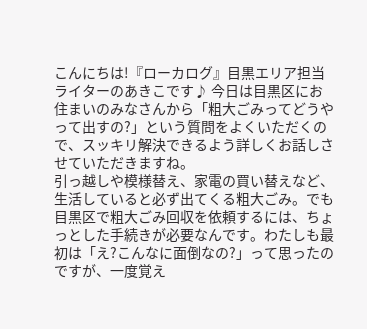こんにちは!『ローカログ』目黒エリア担当ライターのあきこです♪ 今日は目黒区にお住まいのみなさんから「粗大ごみってどうやって出すの?」という質問をよくいただくので、スッキリ解決できるよう詳しくお話しさせていただきますね。
引っ越しや模様替え、家電の買い替えなど、生活していると必ず出てくる粗大ごみ。でも目黒区で粗大ごみ回収を依頼するには、ちょっとした手続きが必要なんです。わたしも最初は「え?こんなに面倒なの?」って思ったのですが、一度覚え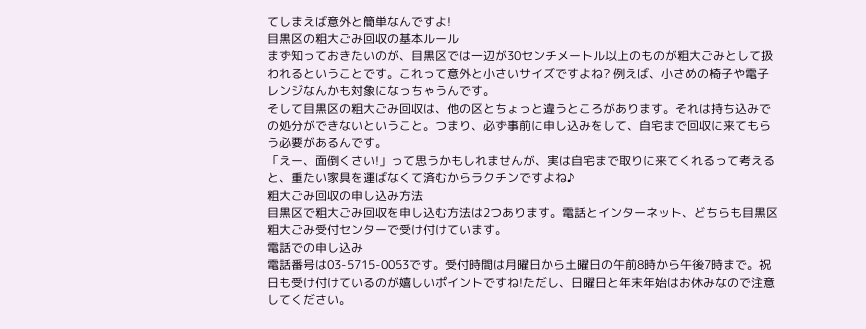てしまえば意外と簡単なんですよ!
目黒区の粗大ごみ回収の基本ルール
まず知っておきたいのが、目黒区では一辺が30センチメートル以上のものが粗大ごみとして扱われるということです。これって意外と小さいサイズですよね? 例えば、小さめの椅子や電子レンジなんかも対象になっちゃうんです。
そして目黒区の粗大ごみ回収は、他の区とちょっと違うところがあります。それは持ち込みでの処分ができないということ。つまり、必ず事前に申し込みをして、自宅まで回収に来てもらう必要があるんです。
「えー、面倒くさい!」って思うかもしれませんが、実は自宅まで取りに来てくれるって考えると、重たい家具を運ばなくて済むからラクチンですよね♪
粗大ごみ回収の申し込み方法
目黒区で粗大ごみ回収を申し込む方法は2つあります。電話とインターネット、どちらも目黒区粗大ごみ受付センターで受け付けています。
電話での申し込み
電話番号は03-5715-0053です。受付時間は月曜日から土曜日の午前8時から午後7時まで。祝日も受け付けているのが嬉しいポイントですね!ただし、日曜日と年末年始はお休みなので注意してください。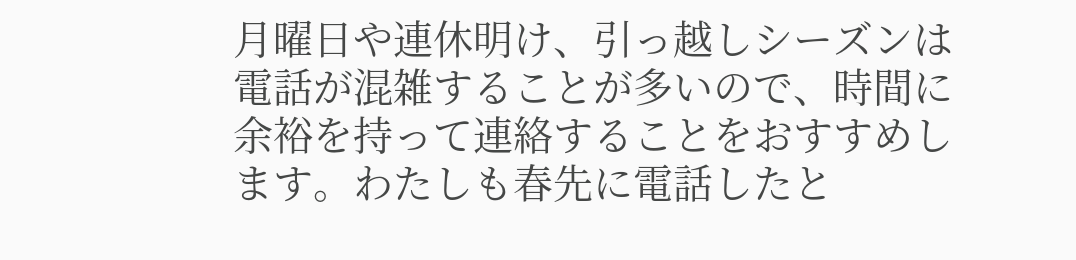月曜日や連休明け、引っ越しシーズンは電話が混雑することが多いので、時間に余裕を持って連絡することをおすすめします。わたしも春先に電話したと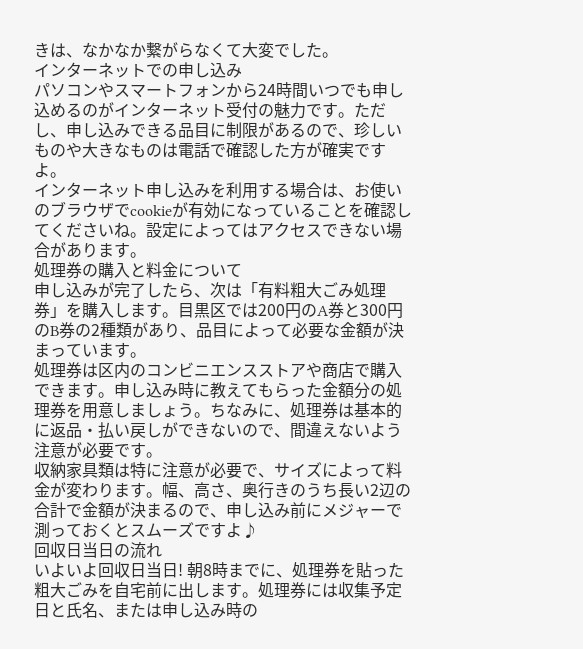きは、なかなか繋がらなくて大変でした。
インターネットでの申し込み
パソコンやスマートフォンから24時間いつでも申し込めるのがインターネット受付の魅力です。ただし、申し込みできる品目に制限があるので、珍しいものや大きなものは電話で確認した方が確実ですよ。
インターネット申し込みを利用する場合は、お使いのブラウザでcookieが有効になっていることを確認してくださいね。設定によってはアクセスできない場合があります。
処理券の購入と料金について
申し込みが完了したら、次は「有料粗大ごみ処理券」を購入します。目黒区では200円のA券と300円のB券の2種類があり、品目によって必要な金額が決まっています。
処理券は区内のコンビニエンスストアや商店で購入できます。申し込み時に教えてもらった金額分の処理券を用意しましょう。ちなみに、処理券は基本的に返品・払い戻しができないので、間違えないよう注意が必要です。
収納家具類は特に注意が必要で、サイズによって料金が変わります。幅、高さ、奥行きのうち長い2辺の合計で金額が決まるので、申し込み前にメジャーで測っておくとスムーズですよ♪
回収日当日の流れ
いよいよ回収日当日! 朝8時までに、処理券を貼った粗大ごみを自宅前に出します。処理券には収集予定日と氏名、または申し込み時の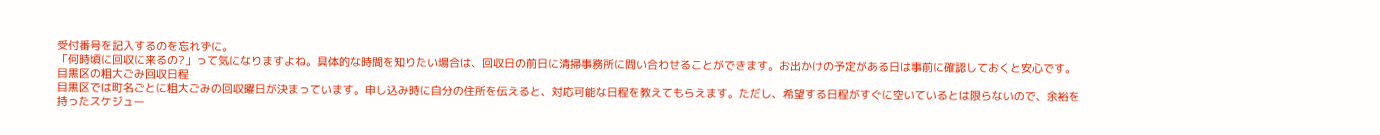受付番号を記入するのを忘れずに。
「何時頃に回収に来るの?」って気になりますよね。具体的な時間を知りたい場合は、回収日の前日に清掃事務所に問い合わせることができます。お出かけの予定がある日は事前に確認しておくと安心です。
目黒区の粗大ごみ回収日程
目黒区では町名ごとに粗大ごみの回収曜日が決まっています。申し込み時に自分の住所を伝えると、対応可能な日程を教えてもらえます。ただし、希望する日程がすぐに空いているとは限らないので、余裕を持ったスケジュー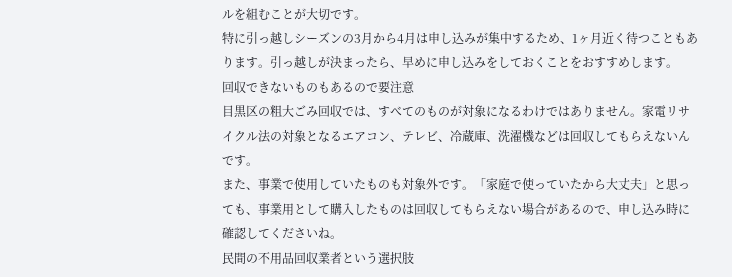ルを組むことが大切です。
特に引っ越しシーズンの3月から4月は申し込みが集中するため、1ヶ月近く待つこともあります。引っ越しが決まったら、早めに申し込みをしておくことをおすすめします。
回収できないものもあるので要注意
目黒区の粗大ごみ回収では、すべてのものが対象になるわけではありません。家電リサイクル法の対象となるエアコン、テレビ、冷蔵庫、洗濯機などは回収してもらえないんです。
また、事業で使用していたものも対象外です。「家庭で使っていたから大丈夫」と思っても、事業用として購入したものは回収してもらえない場合があるので、申し込み時に確認してくださいね。
民間の不用品回収業者という選択肢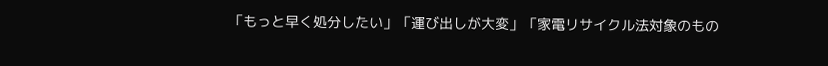「もっと早く処分したい」「運び出しが大変」「家電リサイクル法対象のもの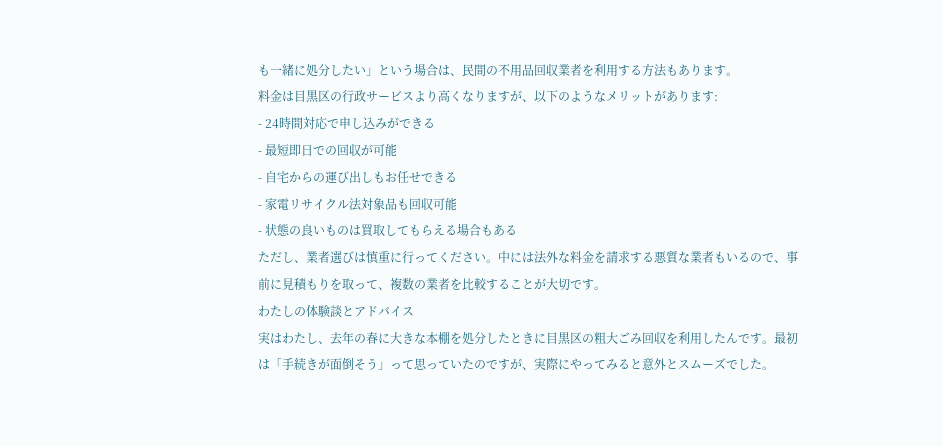も一緒に処分したい」という場合は、民間の不用品回収業者を利用する方法もあります。
料金は目黒区の行政サービスより高くなりますが、以下のようなメリットがあります:
- 24時間対応で申し込みができる
- 最短即日での回収が可能
- 自宅からの運び出しもお任せできる
- 家電リサイクル法対象品も回収可能
- 状態の良いものは買取してもらえる場合もある
ただし、業者選びは慎重に行ってください。中には法外な料金を請求する悪質な業者もいるので、事前に見積もりを取って、複数の業者を比較することが大切です。
わたしの体験談とアドバイス
実はわたし、去年の春に大きな本棚を処分したときに目黒区の粗大ごみ回収を利用したんです。最初は「手続きが面倒そう」って思っていたのですが、実際にやってみると意外とスムーズでした。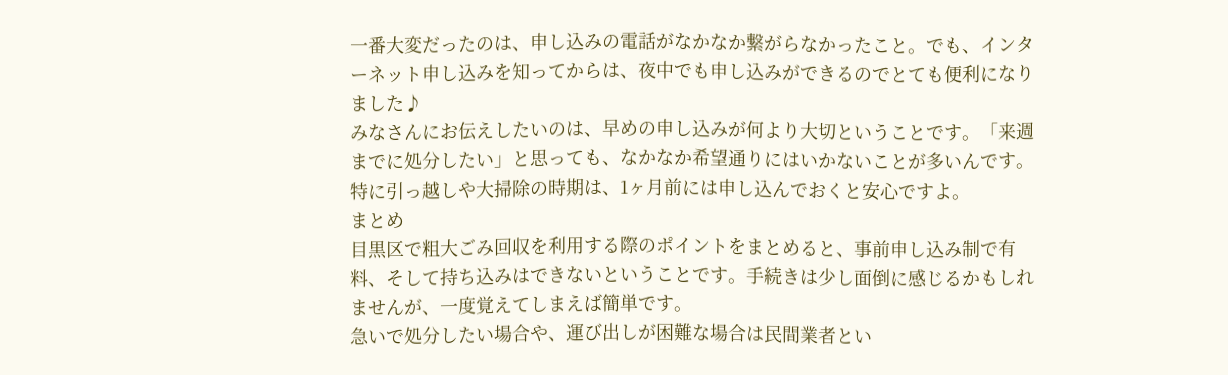一番大変だったのは、申し込みの電話がなかなか繋がらなかったこと。でも、インターネット申し込みを知ってからは、夜中でも申し込みができるのでとても便利になりました♪
みなさんにお伝えしたいのは、早めの申し込みが何より大切ということです。「来週までに処分したい」と思っても、なかなか希望通りにはいかないことが多いんです。特に引っ越しや大掃除の時期は、1ヶ月前には申し込んでおくと安心ですよ。
まとめ
目黒区で粗大ごみ回収を利用する際のポイントをまとめると、事前申し込み制で有料、そして持ち込みはできないということです。手続きは少し面倒に感じるかもしれませんが、一度覚えてしまえば簡単です。
急いで処分したい場合や、運び出しが困難な場合は民間業者とい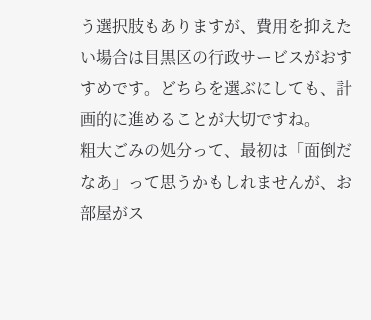う選択肢もありますが、費用を抑えたい場合は目黒区の行政サービスがおすすめです。どちらを選ぶにしても、計画的に進めることが大切ですね。
粗大ごみの処分って、最初は「面倒だなあ」って思うかもしれませんが、お部屋がス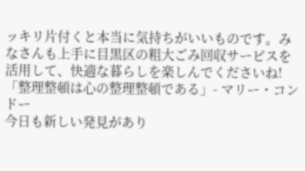ッキリ片付くと本当に気持ちがいいものです。みなさんも上手に目黒区の粗大ごみ回収サービスを活用して、快適な暮らしを楽しんでくださいね!
「整理整頓は心の整理整頓である」- マリー・コンドー
今日も新しい発見があり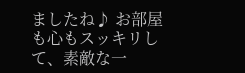ましたね♪ お部屋も心もスッキリして、素敵な一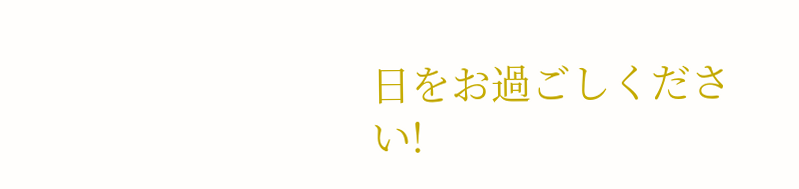日をお過ごしください!